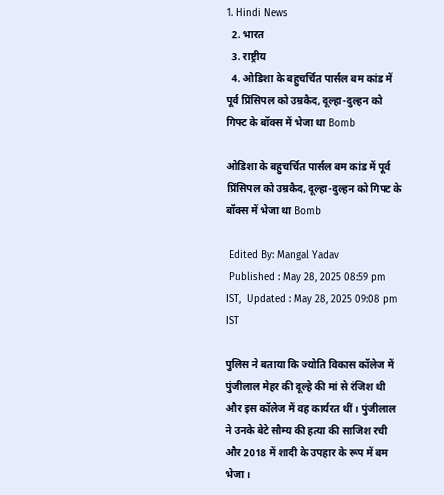1. Hindi News
  2. भारत
  3. राष्ट्रीय
  4. ओडिशा के बहुचर्चित पार्सल बम कांड में पूर्व प्रिंसिपल को उम्रकैद, दूल्हा-दुल्हन को गिफ्ट के बॉक्स में भेजा था Bomb

ओडिशा के बहुचर्चित पार्सल बम कांड में पूर्व प्रिंसिपल को उम्रकैद, दूल्हा-दुल्हन को गिफ्ट के बॉक्स में भेजा था Bomb

 Edited By: Mangal Yadav
 Published : May 28, 2025 08:59 pm IST,  Updated : May 28, 2025 09:08 pm IST

पुलिस ने बताया कि ज्योति विकास कॉलेज में पुंजीलाल मेहर की दूल्हे की मां से रंजिश थी और इस कॉलेज में वह कार्यरत थीं। पुंजीलाल ने उनके बेटे सौम्य की हत्या की साजिश रची और 2018 में शादी के उपहार के रूप में बम भेजा।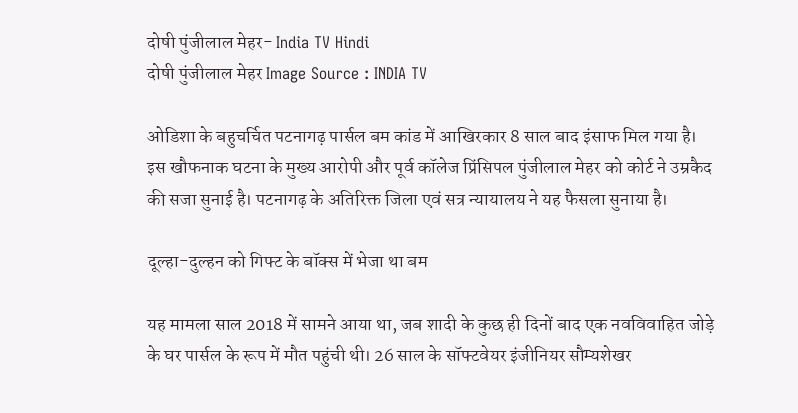दोषी पुंजीलाल मेहर- India TV Hindi
दोषी पुंजीलाल मेहर Image Source : INDIA TV

ओडिशा के बहुचर्चित पटनागढ़ पार्सल बम कांड में आखिरकार 8 साल बाद इंसाफ मिल गया है। इस खौफनाक घटना के मुख्य आरोपी और पूर्व कॉलेज प्रिंसिपल पुंजीलाल मेहर को कोर्ट ने उम्रकैद की सजा सुनाई है। पटनागढ़ के अतिरिक्त जिला एवं सत्र न्यायालय ने यह फैसला सुनाया है।

दूल्हा-दुल्हन को गिफ्ट के बॉक्स में भेजा था बम

यह मामला साल 2018 में सामने आया था, जब शादी के कुछ ही दिनों बाद एक नवविवाहित जोड़े के घर पार्सल के रूप में मौत पहुंची थी। 26 साल के सॉफ्टवेयर इंजीनियर सौम्यशेखर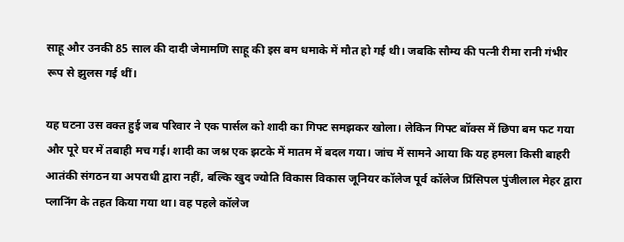साहू और उनकी 85 साल की दादी जेमामणि साहू की इस बम धमाके में मौत हो गई थी। जबकि सौम्य की पत्नी रीमा रानी गंभीर रूप से झुलस गई थीं।

यह घटना उस वक्त हुई जब परिवार ने एक पार्सल को शादी का गिफ्ट समझकर खोला। लेकिन गिफ्ट बॉक्स में छिपा बम फट गया और पूरे घर में तबाही मच गई। शादी का जश्न एक झटके में मातम में बदल गया। जांच में सामने आया कि यह हमला किसी बाहरी आतंकी संगठन या अपराधी द्वारा नहीं, बल्कि खुद ज्योति विकास विकास जूनियर कॉलेज पूर्व कॉलेज प्रिंसिपल पुंजीलाल मेहर द्वारा प्लानिंग के तहत किया गया था। वह पहले कॉलेज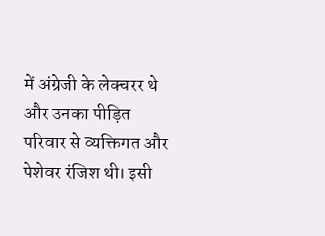में अंग्रेजी के लेक्चरर थे और उनका पीड़ित परिवार से व्यक्तिगत और पेशेवर रंजिश थी। इसी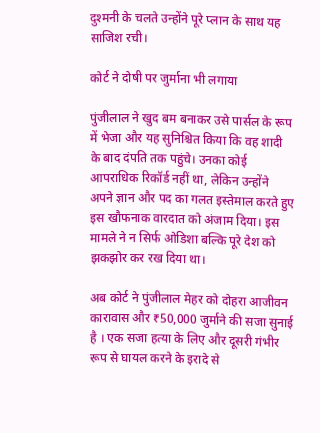दुश्मनी के चलते उन्होंने पूरे प्लान के साथ यह साजिश रची।

कोर्ट ने दोषी पर जुर्माना भी लगाया

पुंजीलाल ने खुद बम बनाकर उसे पार्सल के रूप में भेजा और यह सुनिश्चित किया कि वह शादी के बाद दंपति तक पहुंचे। उनका कोई आपराधिक रिकॉर्ड नहीं था, लेकिन उन्होंने अपने ज्ञान और पद का गलत इस्तेमाल करते हुए इस खौफनाक वारदात को अंजाम दिया। इस मामले ने न सिर्फ ओडिशा बल्कि पूरे देश को झकझोर कर रख दिया था।

अब कोर्ट ने पुंजीलाल मेहर को दोहरा आजीवन कारावास और ₹50,000 जुर्माने की सजा सुनाई है । एक सजा हत्या के लिए और दूसरी गंभीर रूप से घायल करने के इरादे से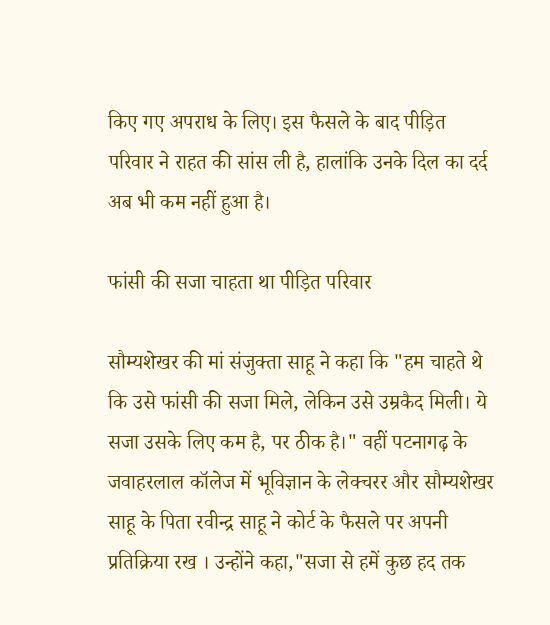किए गए अपराध के लिए। इस फैसले के बाद पीड़ित परिवार ने राहत की सांस ली है, हालांकि उनके दिल का दर्द अब भी कम नहीं हुआ है।

फांसी की सजा चाहता था पीड़ित परिवार

सौम्यशेखर की मां संजुक्ता साहू ने कहा कि "हम चाहते थे कि उसे फांसी की सजा मिले, लेकिन उसे उम्रकैद मिली। ये सजा उसके लिए कम है, पर ठीक है।" वहीं पटनागढ़ के जवाहरलाल कॉलेज में भूविज्ञान के लेक्चरर और सौम्यशेखर साहू के पिता रवीन्द्र साहू ने कोर्ट के फैसले पर अपनी प्रतिक्रिया रख । उन्होंने कहा,"सजा से हमें कुछ हद तक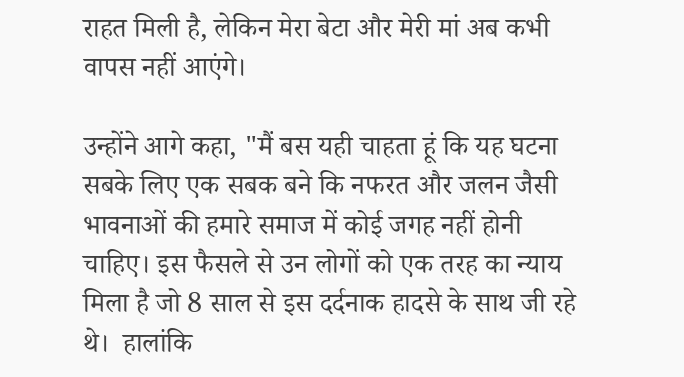राहत मिली है, लेकिन मेरा बेटा और मेरी मां अब कभी वापस नहीं आएंगे।

उन्होंने आगे कहा, "मैं बस यही चाहता हूं कि यह घटना सबके लिए एक सबक बने कि नफरत और जलन जैसी भावनाओं की हमारे समाज में कोई जगह नहीं होनी चाहिए। इस फैसले से उन लोगों को एक तरह का न्याय मिला है जो 8 साल से इस दर्दनाक हादसे के साथ जी रहे थे।  हालांकि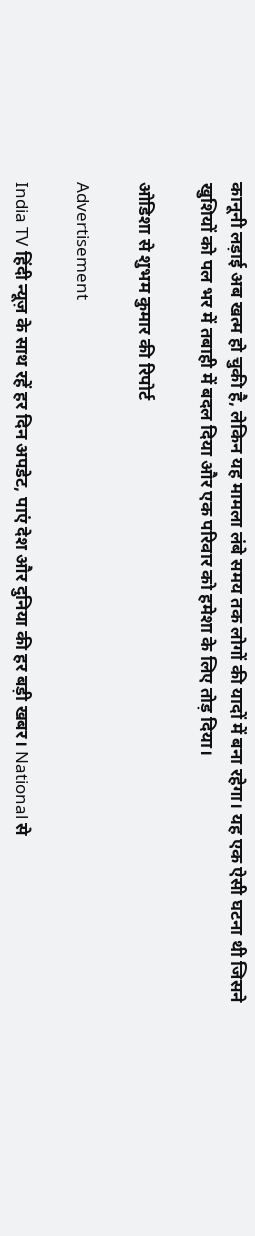कानूनी लड़ाई अब खत्म हो चुकी है, लेकिन यह मामला लंबे समय तक लोगों की यादों में बना रहेगा। यह एक ऐसी घटना थी जिसने खुशियों को पल भर में तबाही में बदल दिया और एक परिवार को हमेशा के लिए तोड़ दिया।

ओडिशा से शुभम कुमार की रिपोर्ट

Advertisement

India TV हिंदी न्यूज़ के साथ रहें हर दिन अपडेट, पाएं देश और दुनिया की हर बड़ी खबर। National से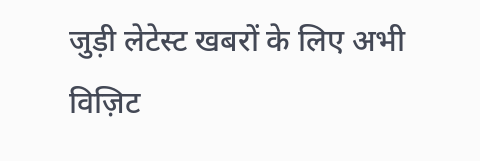जुड़ी लेटेस्ट खबरों के लिए अभी विज़िट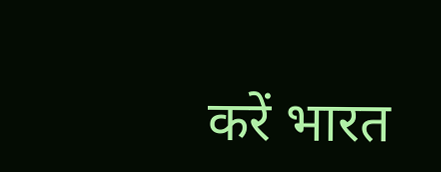करें भारत